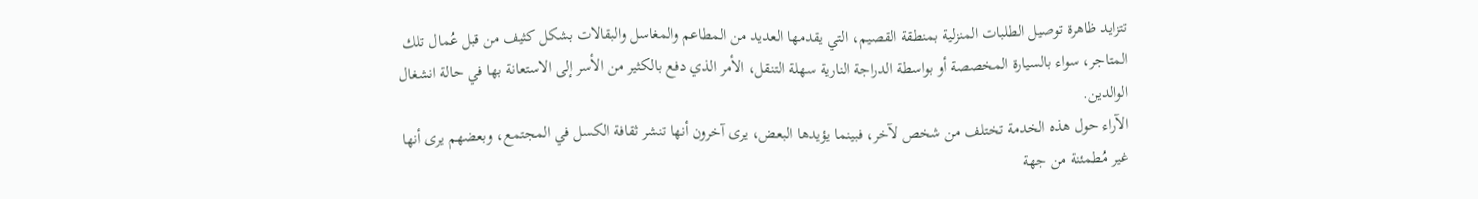تتزايد ظاهرة توصيل الطلبات المنزلية بمنطقة القصيم، التي يقدمها العديد من المطاعم والمغاسل والبقالات بشكل كثيف من قبل عُمال تلك المتاجر، سواء بالسيارة المخصصة أو بواسطة الدراجة النارية سهلة التنقل، الأمر الذي دفع بالكثير من الأسر إلى الاستعانة بها في حالة انشغال الوالدين.
الآراء حول هذه الخدمة تختلف من شخص لآخر، فبينما يؤيدها البعض، يرى آخرون أنها تنشر ثقافة الكسل في المجتمع، وبعضهم يرى أنها غير مُطمئنة من جهة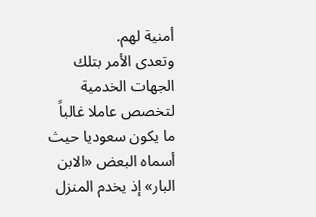أمنية لهم.
وتعدى الأمر بتلك الجهات الخدمية لتخصص عاملا غالباً ما يكون سعوديا حيث أسماه البعض «الابن البار» إذ يخدم المنزل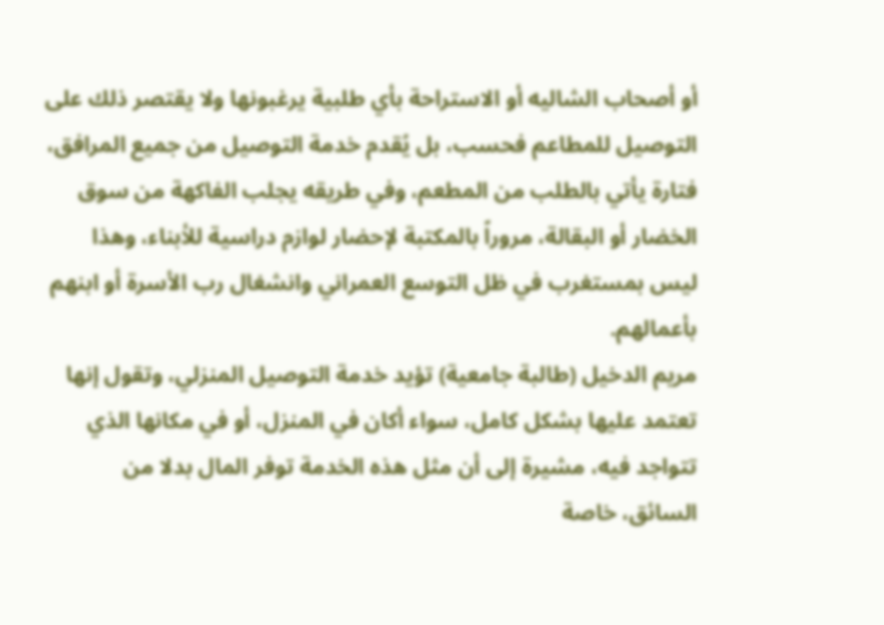أو أصحاب الشاليه أو الاستراحة بأي طلبية يرغبونها ولا يقتصر ذلك على التوصيل للمطاعم فحسب، بل يُقدم خدمة التوصيل من جميع المرافق، فتارة يأتي بالطلب من المطعم، وفي طريقه يجلب الفاكهة من سوق الخضار أو البقالة، مروراً بالمكتبة لإحضار لوازم دراسية للأبناء، وهذا ليس بمستغرب في ظل التوسع العمراني وانشغال رب الأسرة أو ابنهم بأعمالهم.
مريم الدخيل (طالبة جامعية) تؤيد خدمة التوصيل المنزلي، وتقول إنها تعتمد عليها بشكل كامل، سواء أكان في المنزل، أو في مكانها الذي تتواجد فيه، مشيرة إلى أن مثل هذه الخدمة توفر المال بدلا من السائق، خاصة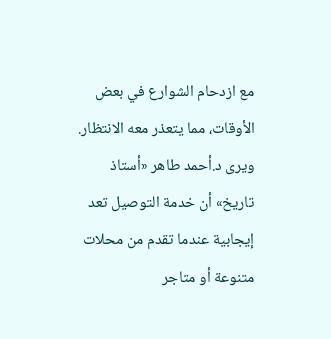مع ازدحام الشوارع في بعض الأوقات، مما يتعذر معه الانتظار.
ويرى د.أحمد طاهر «أستاذ تاريخ» أن خدمة التوصيل تعد إيجابية عندما تقدم من محلات متنوعة أو متاجر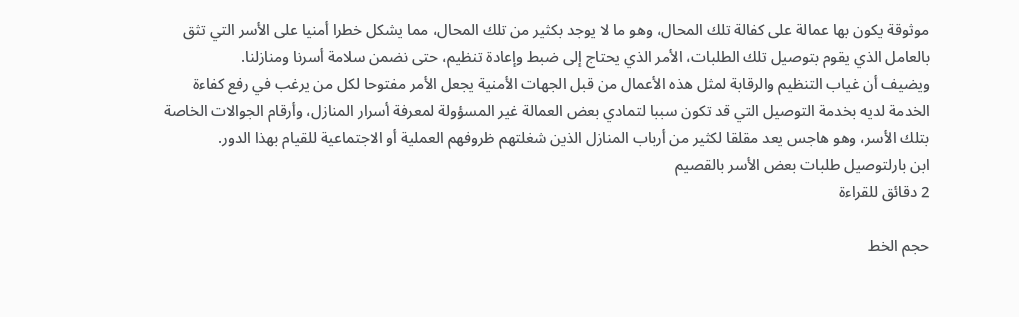موثوقة يكون بها عمالة على كفالة تلك المحال، وهو ما لا يوجد بكثير من تلك المحال، مما يشكل خطرا أمنيا على الأسر التي تثق بالعامل الذي يقوم بتوصيل تلك الطلبات، الأمر الذي يحتاج إلى ضبط وإعادة تنظيم، حتى نضمن سلامة أسرنا ومنازلنا.
ويضيف أن غياب التنظيم والرقابة لمثل هذه الأعمال من قبل الجهات الأمنية يجعل الأمر مفتوحا لكل من يرغب في رفع كفاءة الخدمة لديه بخدمة التوصيل التي قد تكون سببا لتمادي بعض العمالة غير المسؤولة لمعرفة أسرار المنازل، وأرقام الجوالات الخاصة بتلك الأسر، وهو هاجس يعد مقلقا لكثير من أرباب المنازل الذين شغلتهم ظروفهم العملية أو الاجتماعية للقيام بهذا الدور.
ابن بارلتوصيل طلبات بعض الأسر بالقصيم
2 دقائق للقراءة

حجم الخط